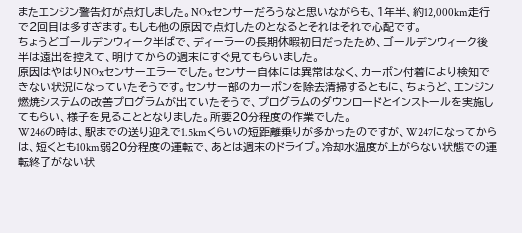またエンジン警告灯が点灯しました。NOxセンサーだろうなと思いながらも、1年半、約12,000km走行で2回目は多すぎます。もしも他の原因で点灯したのとなるとそれはそれで心配です。
ちょうどゴールデンウィーク半ばで、ディーラーの長期休暇初日だったため、ゴールデンウィーク後半は遠出を控えて、明けてからの週末にすぐ見てもらいました。
原因はやはりNOxセンサーエラーでした。センサー自体には異常はなく、カーボン付着により検知できない状況になっていたそうです。センサー部のカーボンを除去清掃するともに、ちょうど、エンジン燃焼システムの改善プログラムが出ていたそうで、プログラムのダウンロードとインストールを実施してもらい、様子を見ることとなりました。所要20分程度の作業でした。
W246の時は、駅までの送り迎えで1.5kmくらいの短距離乗りが多かったのですが、W247になってからは、短くとも10km弱20分程度の運転で、あとは週末のドライブ。冷却水温度が上がらない状態での運転終了がない状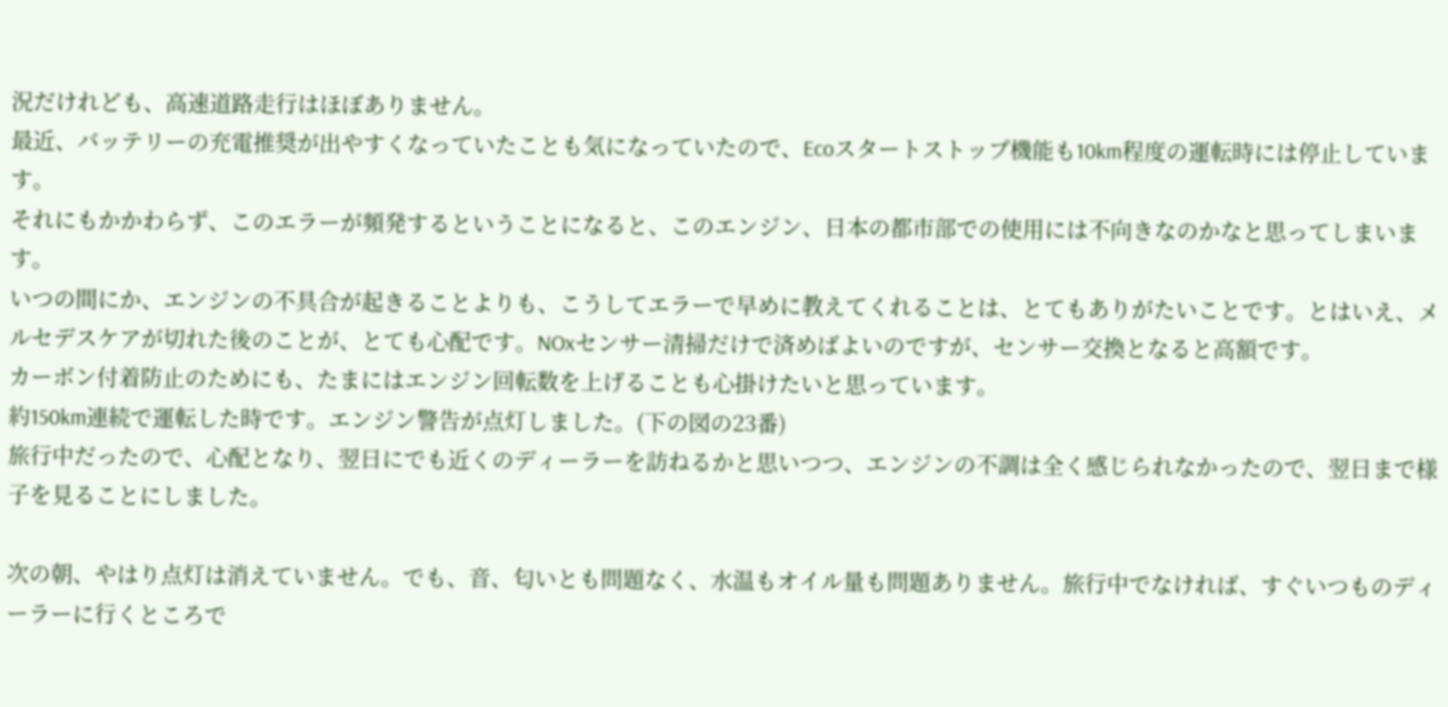況だけれども、高速道路走行はほぼありません。
最近、バッテリーの充電推奨が出やすくなっていたことも気になっていたので、Ecoスタートストップ機能も10km程度の運転時には停止しています。
それにもかかわらず、このエラーが頻発するということになると、このエンジン、日本の都市部での使用には不向きなのかなと思ってしまいます。
いつの間にか、エンジンの不具合が起きることよりも、こうしてエラーで早めに教えてくれることは、とてもありがたいことです。とはいえ、メルセデスケアが切れた後のことが、とても心配です。NOxセンサー清掃だけで済めばよいのですが、センサー交換となると高額です。
カーボン付着防止のためにも、たまにはエンジン回転数を上げることも心掛けたいと思っています。
約150km連続で運転した時です。エンジン警告が点灯しました。(下の図の23番)
旅行中だったので、心配となり、翌日にでも近くのディーラーを訪ねるかと思いつつ、エンジンの不調は全く感じられなかったので、翌日まで様子を見ることにしました。

次の朝、やはり点灯は消えていません。でも、音、匂いとも問題なく、水温もオイル量も問題ありません。旅行中でなければ、すぐいつものディーラーに行くところで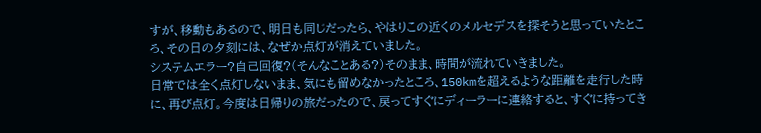すが、移動もあるので、明日も同じだったら、やはりこの近くのメルセデスを探そうと思っていたところ、その日の夕刻には、なぜか点灯が消えていました。
システムエラー?自己回復?(そんなことある?)そのまま、時間が流れていきました。
日常では全く点灯しないまま、気にも留めなかったところ、150kmを超えるような距離を走行した時に、再び点灯。今度は日帰りの旅だったので、戻ってすぐにディーラーに連絡すると、すぐに持ってき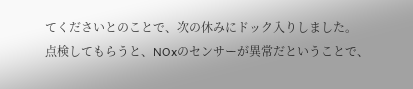てくださいとのことで、次の休みにドック入りしました。
点検してもらうと、NOxのセンサーが異常だということで、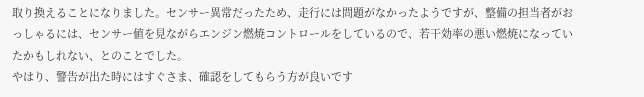取り換えることになりました。センサー異常だったため、走行には問題がなかったようですが、整備の担当者がおっしゃるには、センサー値を見ながらエンジン燃焼コントロールをしているので、若干効率の悪い燃焼になっていたかもしれない、とのことでした。
やはり、警告が出た時にはすぐさま、確認をしてもらう方が良いです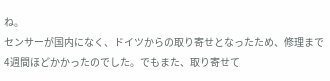ね。
センサーが国内になく、ドイツからの取り寄せとなったため、修理まで4週間ほどかかったのでした。でもまた、取り寄せて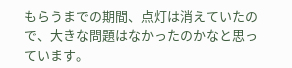もらうまでの期間、点灯は消えていたので、大きな問題はなかったのかなと思っています。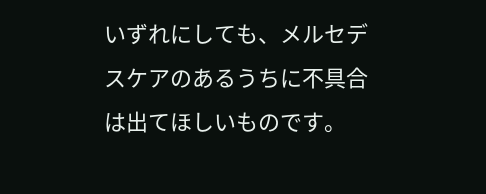いずれにしても、メルセデスケアのあるうちに不具合は出てほしいものです。